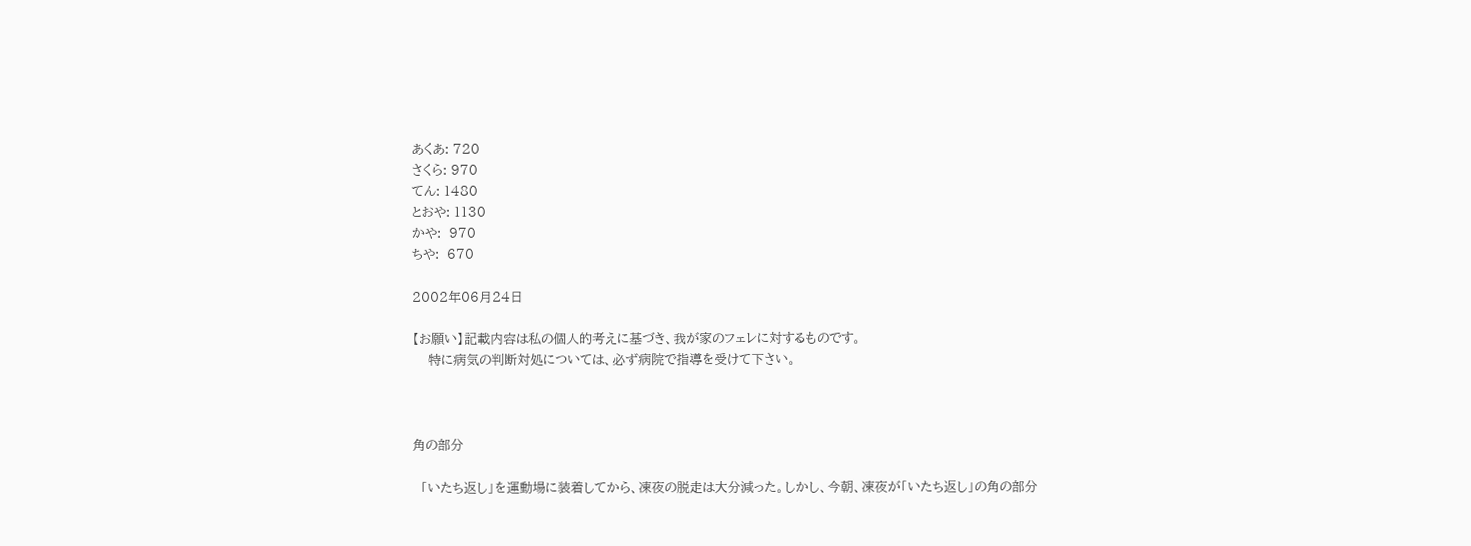あくあ: 720
さくら: 970
てん: 1480
とおや: 1130
かや:  970
ちや:  670

2002年06月24日

【お願い】記載内容は私の個人的考えに基づき、我が家のフェレに対するものです。
    特に病気の判断対処については、必ず病院で指導を受けて下さい。



角の部分

  「いたち返し」を運動場に装着してから、凍夜の脱走は大分減った。しかし、今朝、凍夜が「いたち返し」の角の部分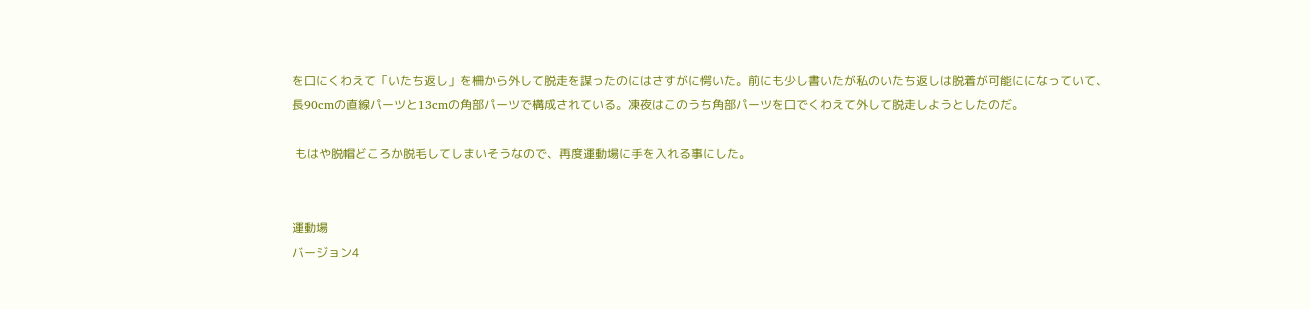を口にくわえて「いたち返し」を柵から外して脱走を謀ったのにはさすがに愕いた。前にも少し書いたが私のいたち返しは脱着が可能にになっていて、長90cmの直線パーツと13cmの角部パーツで構成されている。凍夜はこのうち角部パーツを口でくわえて外して脱走しようとしたのだ。

 もはや脱帽どころか脱毛してしまいそうなので、再度運動場に手を入れる事にした。


運動場
バージョン4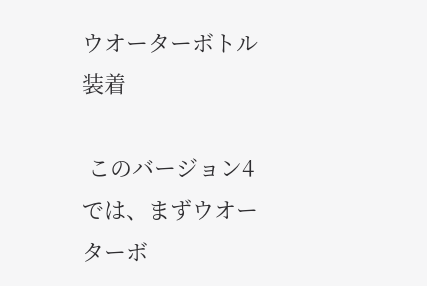ウオーターボトル装着

 このバージョン4では、まずウオーターボ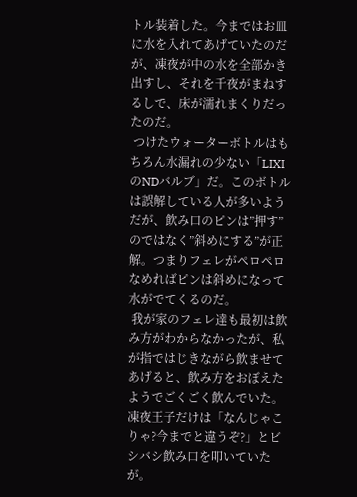トル装着した。今まではお皿に水を入れてあげていたのだが、凍夜が中の水を全部かき出すし、それを千夜がまねするしで、床が濡れまくりだったのだ。
 つけたウォーターボトルはもちろん水漏れの少ない「LIXIのNDバルブ」だ。このボトルは誤解している人が多いようだが、飲み口のピンは”押す”のではなく”斜めにする”が正解。つまりフェレがペロペロなめればピンは斜めになって水がでてくるのだ。
 我が家のフェレ達も最初は飲み方がわからなかったが、私が指ではじきながら飲ませてあげると、飲み方をおぼえたようでごくごく飲んでいた。凍夜王子だけは「なんじゃこりゃ?今までと違うぞ?」とビシバシ飲み口を叩いていたが。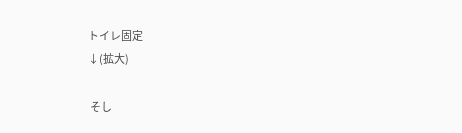トイレ固定
↓(拡大)

 そし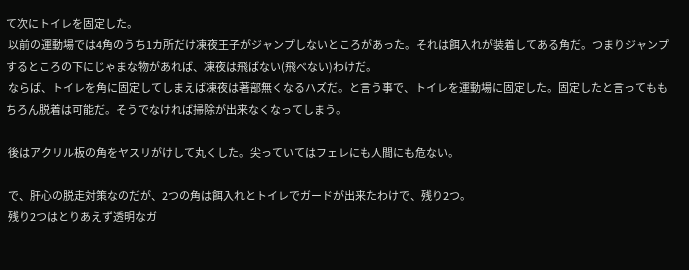て次にトイレを固定した。
 以前の運動場では4角のうち1カ所だけ凍夜王子がジャンプしないところがあった。それは餌入れが装着してある角だ。つまりジャンプするところの下にじゃまな物があれば、凍夜は飛ばない(飛べない)わけだ。
 ならば、トイレを角に固定してしまえば凍夜は著部無くなるハズだ。と言う事で、トイレを運動場に固定した。固定したと言ってももちろん脱着は可能だ。そうでなければ掃除が出来なくなってしまう。

 後はアクリル板の角をヤスリがけして丸くした。尖っていてはフェレにも人間にも危ない。

 で、肝心の脱走対策なのだが、2つの角は餌入れとトイレでガードが出来たわけで、残り2つ。
 残り2つはとりあえず透明なガ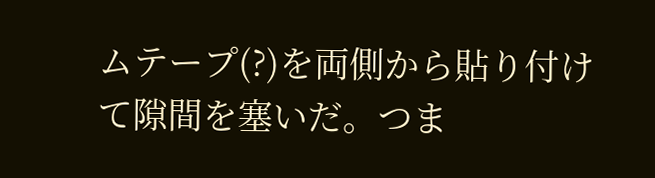ムテープ(?)を両側から貼り付けて隙間を塞いだ。つま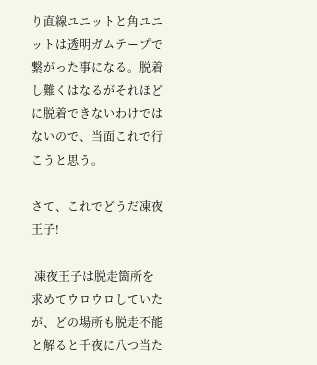り直線ユニットと角ユニットは透明ガムテープで繋がった事になる。脱着し難くはなるがそれほどに脱着できないわけではないので、当面これで行こうと思う。

さて、これでどうだ凍夜王子!

 凍夜王子は脱走箇所を求めてウロウロしていたが、どの場所も脱走不能と解ると千夜に八つ当た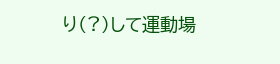り(?)して運動場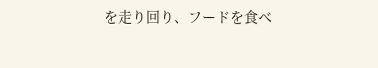を走り回り、フードを食べ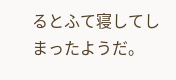るとふて寝してしまったようだ。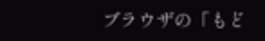ブラウザの「もど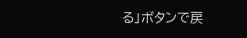る」ボタンで戻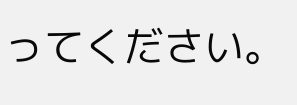ってください。